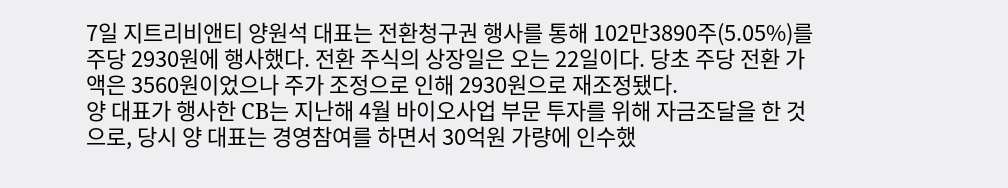7일 지트리비앤티 양원석 대표는 전환청구권 행사를 통해 102만3890주(5.05%)를 주당 2930원에 행사했다. 전환 주식의 상장일은 오는 22일이다. 당초 주당 전환 가액은 3560원이었으나 주가 조정으로 인해 2930원으로 재조정됐다.
양 대표가 행사한 CB는 지난해 4월 바이오사업 부문 투자를 위해 자금조달을 한 것으로, 당시 양 대표는 경영참여를 하면서 30억원 가량에 인수했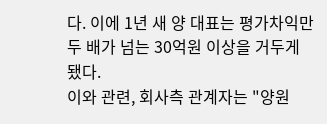다. 이에 1년 새 양 대표는 평가차익만 두 배가 넘는 30억원 이상을 거두게 됐다.
이와 관련, 회사측 관계자는 "양원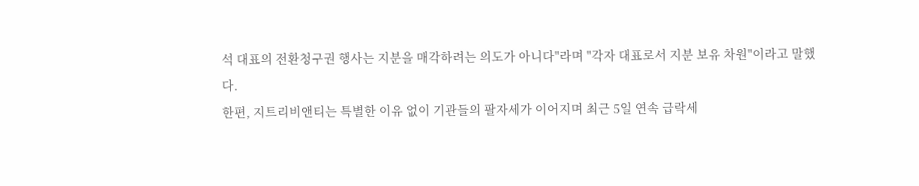석 대표의 전환청구권 행사는 지분을 매각하려는 의도가 아니다"라며 "각자 대표로서 지분 보유 차원"이라고 말했다.
한편, 지트리비앤티는 특별한 이유 없이 기관들의 팔자세가 이어지며 최근 5일 연속 급락세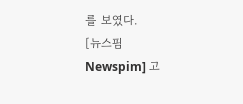를 보였다.
[뉴스핌 Newspim] 고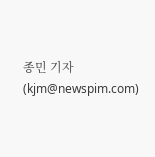종민 기자 (kjm@newspim.com)